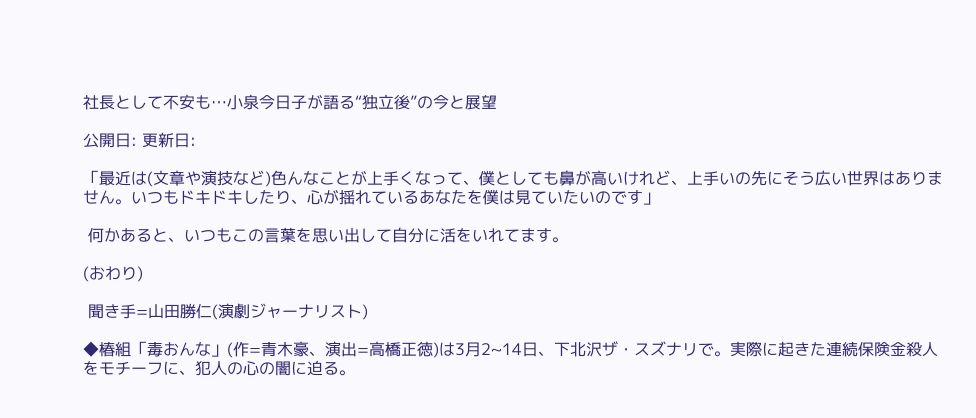社長として不安も…小泉今日子が語る“独立後”の今と展望

公開日: 更新日:

「最近は(文章や演技など)色んなことが上手くなって、僕としても鼻が高いけれど、上手いの先にそう広い世界はありません。いつもドキドキしたり、心が揺れているあなたを僕は見ていたいのです」

 何かあると、いつもこの言葉を思い出して自分に活をいれてます。

(おわり)

 聞き手=山田勝仁(演劇ジャーナリスト)

◆椿組「毒おんな」(作=青木豪、演出=高橋正徳)は3月2~14日、下北沢ザ・スズナリで。実際に起きた連続保険金殺人をモチーフに、犯人の心の闇に迫る。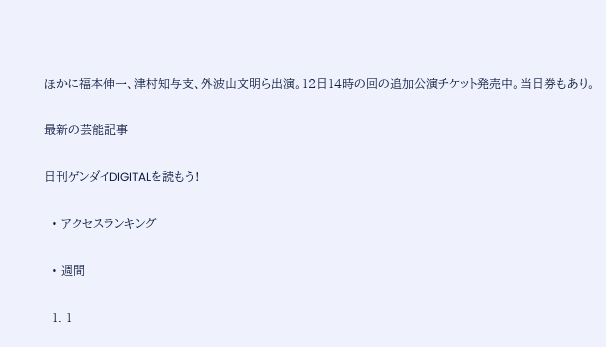ほかに福本伸一、津村知与支、外波山文明ら出演。12日14時の回の追加公演チケット発売中。当日券もあり。

最新の芸能記事

日刊ゲンダイDIGITALを読もう!

  • アクセスランキング

  • 週間

  1. 1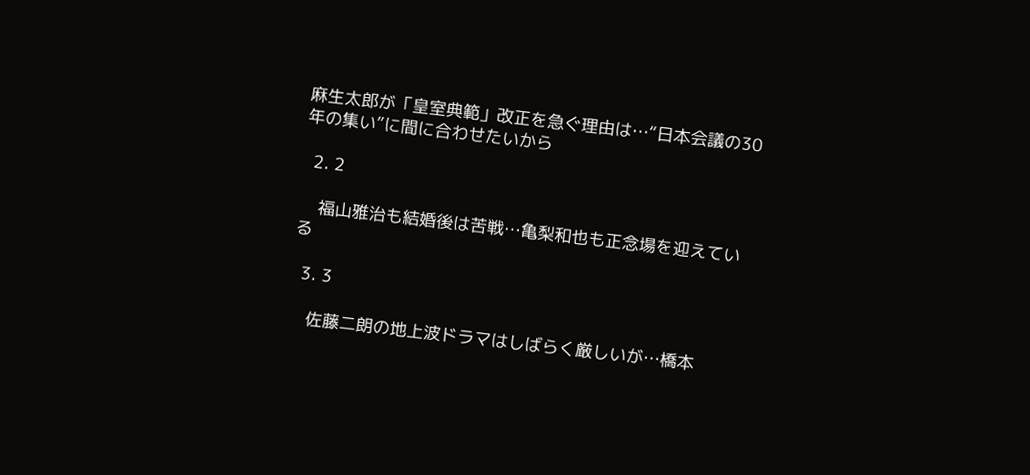麻生太郎が「皇室典範」改正を急ぐ理由は…“日本会議の30年の集い”に間に合わせたいから

  2. 2

    福山雅治も結婚後は苦戦…亀梨和也も正念場を迎えている

  3. 3

    佐藤二朗の地上波ドラマはしばらく厳しいが…橋本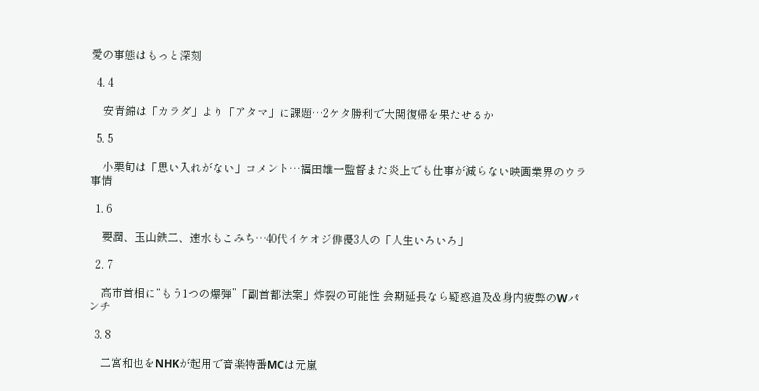愛の事態はもっと深刻

  4. 4

    安青錦は「カラダ」より「アタマ」に課題…2ケタ勝利で大関復帰を果たせるか

  5. 5

    小栗旬は「思い入れがない」コメント…福田雄一監督また炎上でも仕事が減らない映画業界のウラ事情

  1. 6

    要潤、玉山鉄二、速水もこみち…40代イケオジ俳優3人の「人生いろいろ」

  2. 7

    高市首相に“もう1つの爆弾”「副首都法案」炸裂の可能性 会期延長なら疑惑追及&身内疲弊のWパンチ

  3. 8

    二宮和也をNHKが起用で音楽特番MCは元嵐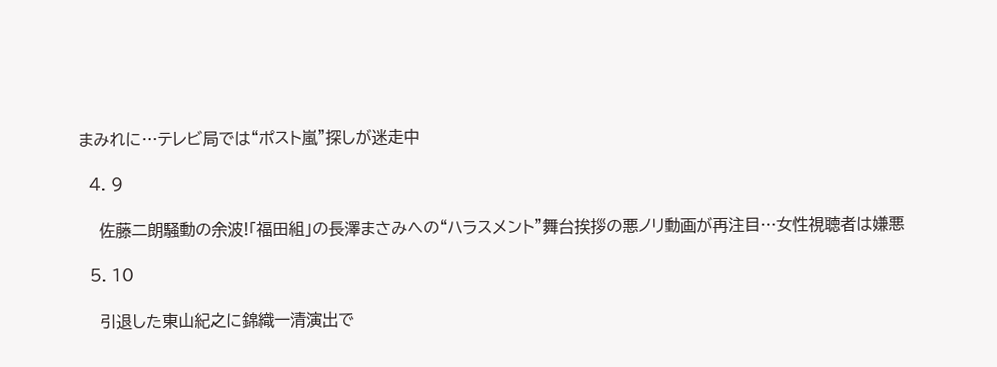まみれに…テレビ局では“ポスト嵐”探しが迷走中

  4. 9

    佐藤二朗騒動の余波!「福田組」の長澤まさみへの“ハラスメント”舞台挨拶の悪ノリ動画が再注目…女性視聴者は嫌悪

  5. 10

    引退した東山紀之に錦織一清演出で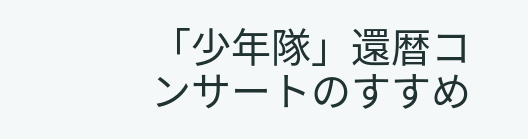「少年隊」還暦コンサートのすすめ